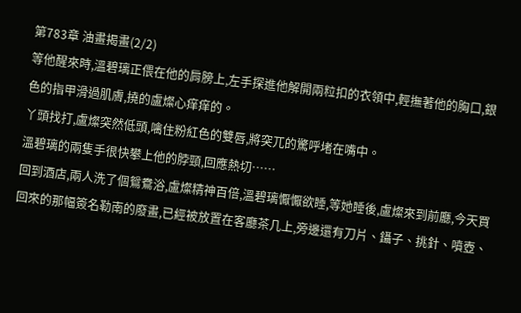第783章 油畫揭畫(2/2)
等他醒來時,溫碧璃正偎在他的肩膀上,左手探進他解開兩粒扣的衣領中,輕撫著他的胸口,銀色的指甲滑過肌膚,撓的盧燦心痒痒的。
丫頭找打,盧燦突然低頭,噙住粉紅色的雙唇,將突兀的驚呼堵在嘴中。
溫碧璃的兩隻手很快攀上他的脖頸,回應熱切……
回到酒店,兩人洗了個鴛鴦浴,盧燦精神百倍,溫碧璃懨懨欲睡,等她睡後,盧燦來到前廳,今天買回來的那幅簽名勒南的廢畫,已經被放置在客廳茶几上,旁邊還有刀片、鑷子、挑針、噴壺、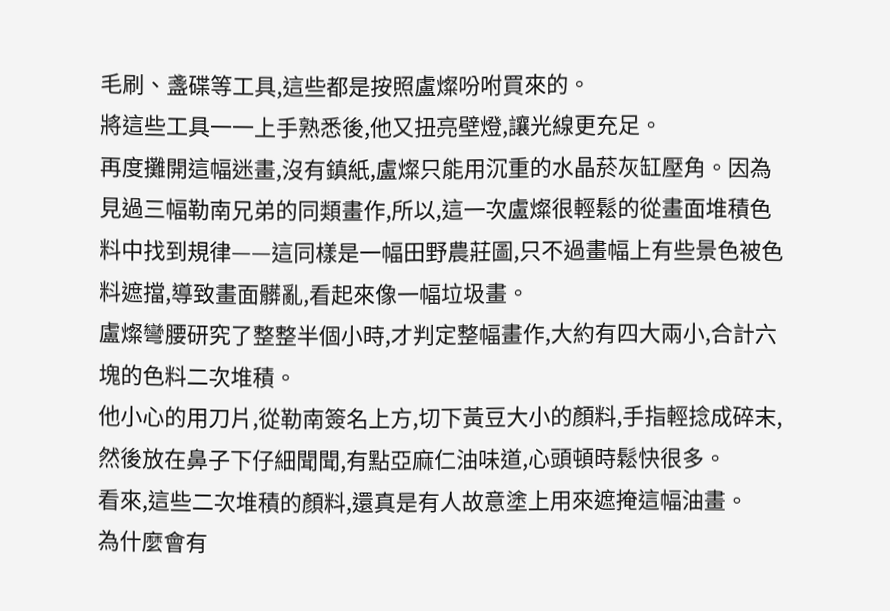毛刷、盞碟等工具,這些都是按照盧燦吩咐買來的。
將這些工具一一上手熟悉後,他又扭亮壁燈,讓光線更充足。
再度攤開這幅迷畫,沒有鎮紙,盧燦只能用沉重的水晶菸灰缸壓角。因為見過三幅勒南兄弟的同類畫作,所以,這一次盧燦很輕鬆的從畫面堆積色料中找到規律——這同樣是一幅田野農莊圖,只不過畫幅上有些景色被色料遮擋,導致畫面髒亂,看起來像一幅垃圾畫。
盧燦彎腰研究了整整半個小時,才判定整幅畫作,大約有四大兩小,合計六塊的色料二次堆積。
他小心的用刀片,從勒南簽名上方,切下黃豆大小的顏料,手指輕捻成碎末,然後放在鼻子下仔細聞聞,有點亞麻仁油味道,心頭頓時鬆快很多。
看來,這些二次堆積的顏料,還真是有人故意塗上用來遮掩這幅油畫。
為什麼會有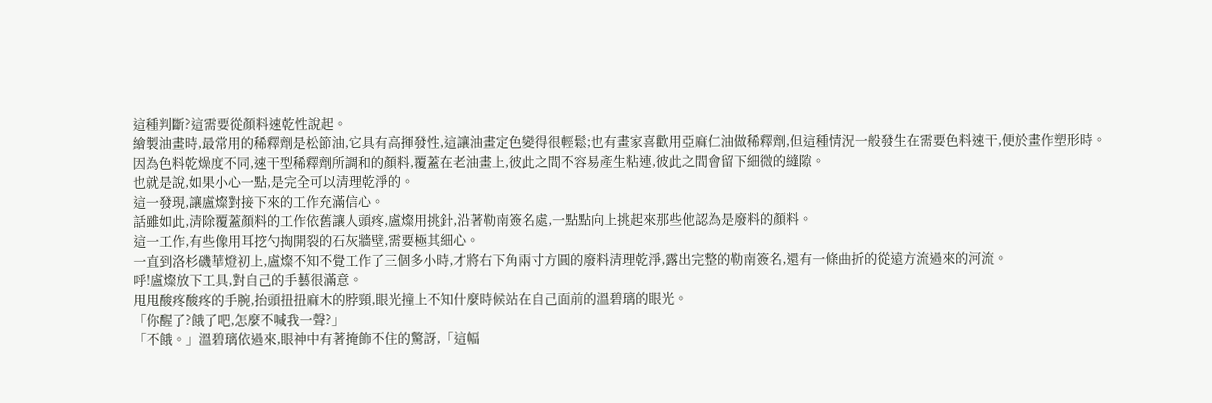這種判斷?這需要從顏料速乾性說起。
繪製油畫時,最常用的稀釋劑是松節油,它具有高揮發性,這讓油畫定色變得很輕鬆;也有畫家喜歡用亞麻仁油做稀釋劑,但這種情況一般發生在需要色料速干,便於畫作塑形時。
因為色料乾燥度不同,速干型稀釋劑所調和的顏料,覆蓋在老油畫上,彼此之間不容易產生粘連,彼此之間會留下細微的縫隙。
也就是說,如果小心一點,是完全可以清理乾淨的。
這一發現,讓盧燦對接下來的工作充滿信心。
話雖如此,清除覆蓋顏料的工作依舊讓人頭疼,盧燦用挑針,沿著勒南簽名處,一點點向上挑起來那些他認為是廢料的顏料。
這一工作,有些像用耳挖勺掏開裂的石灰牆壁,需要極其細心。
一直到洛杉磯華燈初上,盧燦不知不覺工作了三個多小時,才將右下角兩寸方圓的廢料清理乾淨,露出完整的勒南簽名,還有一條曲折的從遠方流過來的河流。
呼!盧燦放下工具,對自己的手藝很滿意。
甩甩酸疼酸疼的手腕,抬頭扭扭麻木的脖頸,眼光撞上不知什麼時候站在自己面前的溫碧璃的眼光。
「你醒了?餓了吧,怎麼不喊我一聲?」
「不餓。」溫碧璃依過來,眼神中有著掩飾不住的驚訝,「這幅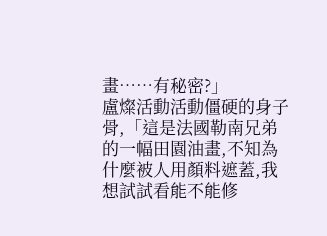畫……有秘密?」
盧燦活動活動僵硬的身子骨,「這是法國勒南兄弟的一幅田園油畫,不知為什麼被人用顏料遮蓋,我想試試看能不能修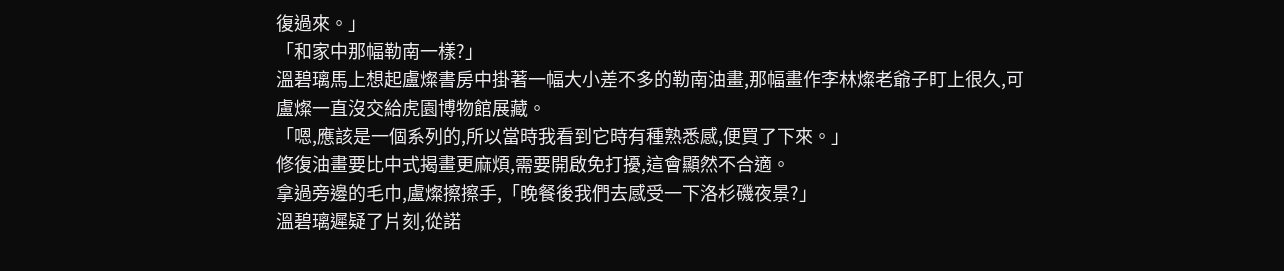復過來。」
「和家中那幅勒南一樣?」
溫碧璃馬上想起盧燦書房中掛著一幅大小差不多的勒南油畫,那幅畫作李林燦老爺子盯上很久,可盧燦一直沒交給虎園博物館展藏。
「嗯,應該是一個系列的,所以當時我看到它時有種熟悉感,便買了下來。」
修復油畫要比中式揭畫更麻煩,需要開啟免打擾,這會顯然不合適。
拿過旁邊的毛巾,盧燦擦擦手,「晚餐後我們去感受一下洛杉磯夜景?」
溫碧璃遲疑了片刻,從諾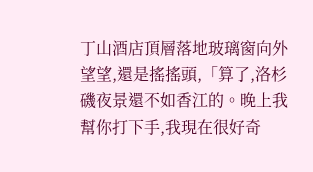丁山酒店頂層落地玻璃窗向外望望,還是搖搖頭,「算了,洛杉磯夜景還不如香江的。晚上我幫你打下手,我現在很好奇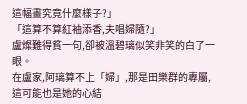這幅畫究竟什麼樣子?」
「這算不算紅袖添香,夫唱婦隨?」
盧燦難得貧一句,卻被溫碧璃似笑非笑的白了一眼。
在盧家,阿璃算不上「婦」,那是田樂群的專屬,這可能也是她的心結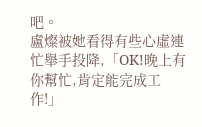吧。
盧燦被她看得有些心虛連忙舉手投降,「OK!晚上有你幫忙,肯定能完成工作!」